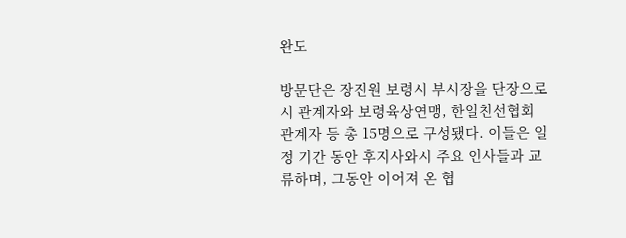완도

방문단은 장진원 보령시 부시장을 단장으로 시 관계자와 보령육상연맹, 한일친선협회 관계자 등 총 15명으로 구성됐다. 이들은 일정 기간 동안 후지사와시 주요 인사들과 교류하며, 그동안 이어져 온 협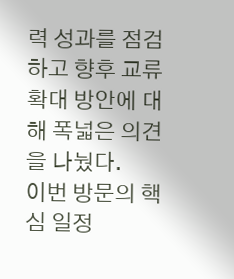력 성과를 점검하고 향후 교류 확대 방안에 대해 폭넓은 의견을 나눴다.
이번 방문의 핵심 일정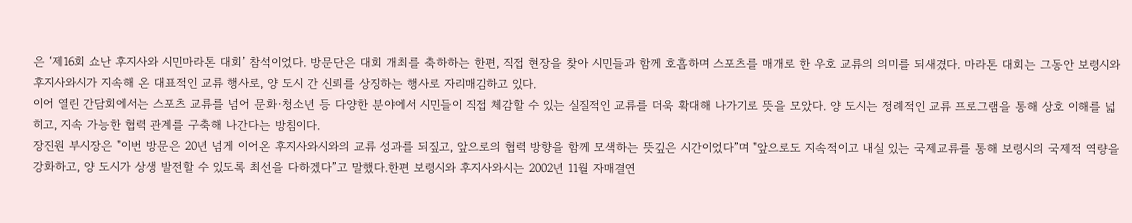은 ‘제16회 쇼난 후지사와 시민마라톤 대회’ 참석이었다. 방문단은 대회 개최를 축하하는 한편, 직접 현장을 찾아 시민들과 함께 호흡하며 스포츠를 매개로 한 우호 교류의 의미를 되새겼다. 마라톤 대회는 그동안 보령시와 후지사와시가 지속해 온 대표적인 교류 행사로, 양 도시 간 신뢰를 상징하는 행사로 자리매김하고 있다.
이어 열린 간담회에서는 스포츠 교류를 넘어 문화·청소년 등 다양한 분야에서 시민들이 직접 체감할 수 있는 실질적인 교류를 더욱 확대해 나가기로 뜻을 모았다. 양 도시는 정례적인 교류 프로그램을 통해 상호 이해를 넓히고, 지속 가능한 협력 관계를 구축해 나간다는 방침이다.
장진원 부시장은 "이번 방문은 20년 넘게 이어온 후지사와시와의 교류 성과를 되짚고, 앞으로의 협력 방향을 함께 모색하는 뜻깊은 시간이었다”며 "앞으로도 지속적이고 내실 있는 국제교류를 통해 보령시의 국제적 역량을 강화하고, 양 도시가 상생 발전할 수 있도록 최선을 다하겠다”고 말했다.한편 보령시와 후지사와시는 2002년 11월 자매결연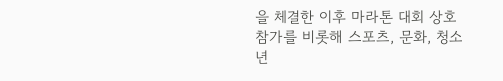을 체결한 이후 마라톤 대회 상호 참가를 비롯해 스포츠, 문화, 청소년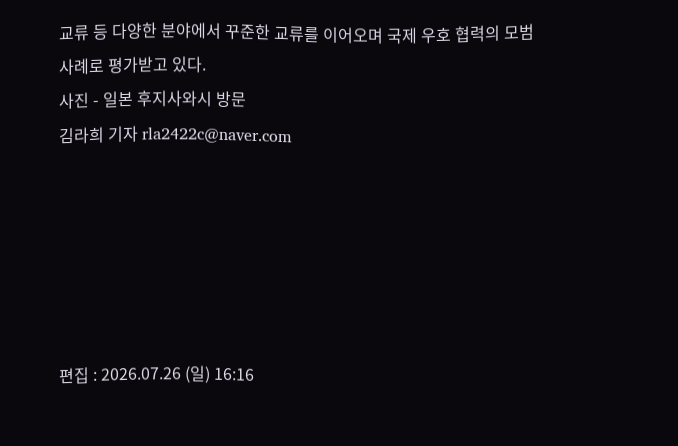교류 등 다양한 분야에서 꾸준한 교류를 이어오며 국제 우호 협력의 모범 사례로 평가받고 있다.
사진 - 일본 후지사와시 방문
김라희 기자 rla2422c@naver.com






편집 : 2026.07.26 (일) 16:16